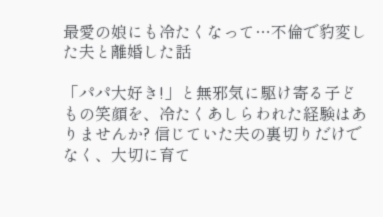最愛の娘にも冷たくなって…不倫で豹変した夫と離婚した話

「パパ大好き!」と無邪気に駆け寄る子どもの笑顔を、冷たくあしらわれた経験はありませんか? 信じていた夫の裏切りだけでなく、大切に育て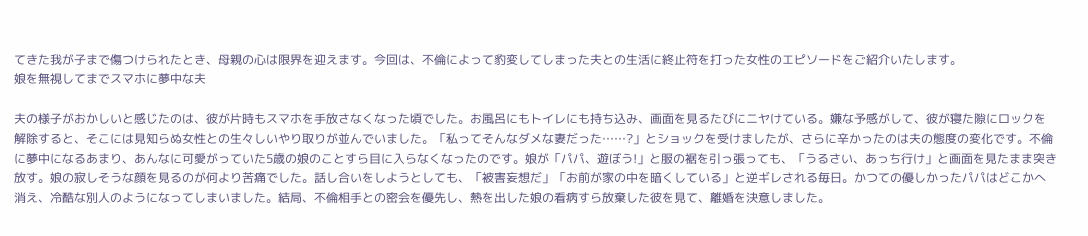てきた我が子まで傷つけられたとき、母親の心は限界を迎えます。今回は、不倫によって豹変してしまった夫との生活に終止符を打った女性のエピソードをご紹介いたします。
娘を無視してまでスマホに夢中な夫

夫の様子がおかしいと感じたのは、彼が片時もスマホを手放さなくなった頃でした。お風呂にもトイレにも持ち込み、画面を見るたびにニヤけている。嫌な予感がして、彼が寝た隙にロックを解除すると、そこには見知らぬ女性との生々しいやり取りが並んでいました。「私ってそんなダメな妻だった……?」とショックを受けましたが、さらに辛かったのは夫の態度の変化です。不倫に夢中になるあまり、あんなに可愛がっていた5歳の娘のことすら目に入らなくなったのです。娘が「パパ、遊ぼう!」と服の裾を引っ張っても、「うるさい、あっち行け」と画面を見たまま突き放す。娘の寂しそうな顔を見るのが何より苦痛でした。話し合いをしようとしても、「被害妄想だ」「お前が家の中を暗くしている」と逆ギレされる毎日。かつての優しかったパパはどこかへ消え、冷酷な別人のようになってしまいました。結局、不倫相手との密会を優先し、熱を出した娘の看病すら放棄した彼を見て、離婚を決意しました。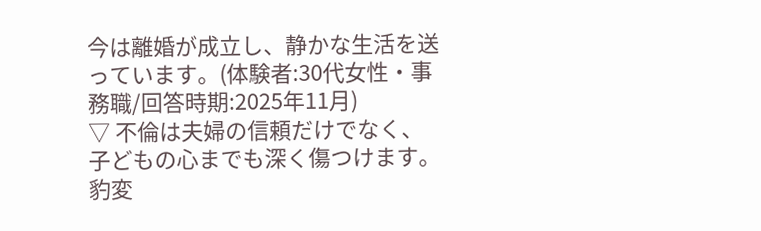今は離婚が成立し、静かな生活を送っています。(体験者:30代女性・事務職/回答時期:2025年11月)
▽ 不倫は夫婦の信頼だけでなく、子どもの心までも深く傷つけます。豹変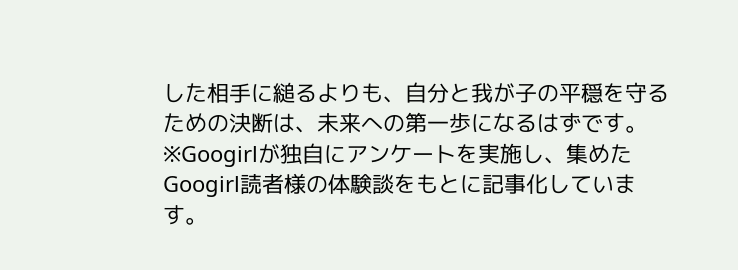した相手に縋るよりも、自分と我が子の平穏を守るための決断は、未来への第一歩になるはずです。
※Googirlが独自にアンケートを実施し、集めたGoogirl読者様の体験談をもとに記事化しています。